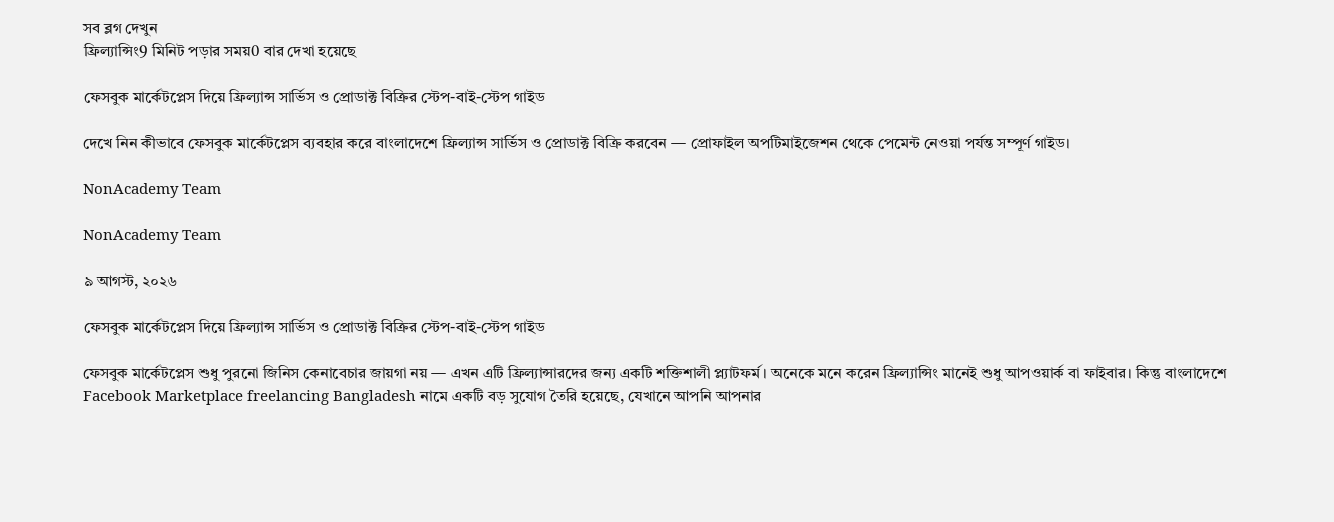সব ব্লগ দেখুন
ফ্রিল্যান্সিং9 মিনিট পড়ার সময়0 বার দেখা হয়েছে

ফেসবুক মার্কেটপ্লেস দিয়ে ফ্রিল্যান্স সার্ভিস ও প্রোডাক্ট বিক্রির স্টেপ-বাই-স্টেপ গাইড

দেখে নিন কীভাবে ফেসবুক মার্কেটপ্লেস ব্যবহার করে বাংলাদেশে ফ্রিল্যান্স সার্ভিস ও প্রোডাক্ট বিক্রি করবেন — প্রোফাইল অপটিমাইজেশন থেকে পেমেন্ট নেওয়া পর্যন্ত সম্পূর্ণ গাইড।

NonAcademy Team

NonAcademy Team

৯ আগস্ট, ২০২৬

ফেসবুক মার্কেটপ্লেস দিয়ে ফ্রিল্যান্স সার্ভিস ও প্রোডাক্ট বিক্রির স্টেপ-বাই-স্টেপ গাইড

ফেসবুক মার্কেটপ্লেস শুধু পুরনো জিনিস কেনাবেচার জায়গা নয় — এখন এটি ফ্রিল্যান্সারদের জন্য একটি শক্তিশালী প্ল্যাটফর্ম। অনেকে মনে করেন ফ্রিল্যান্সিং মানেই শুধু আপওয়ার্ক বা ফাইবার। কিন্তু বাংলাদেশে Facebook Marketplace freelancing Bangladesh নামে একটি বড় সুযোগ তৈরি হয়েছে, যেখানে আপনি আপনার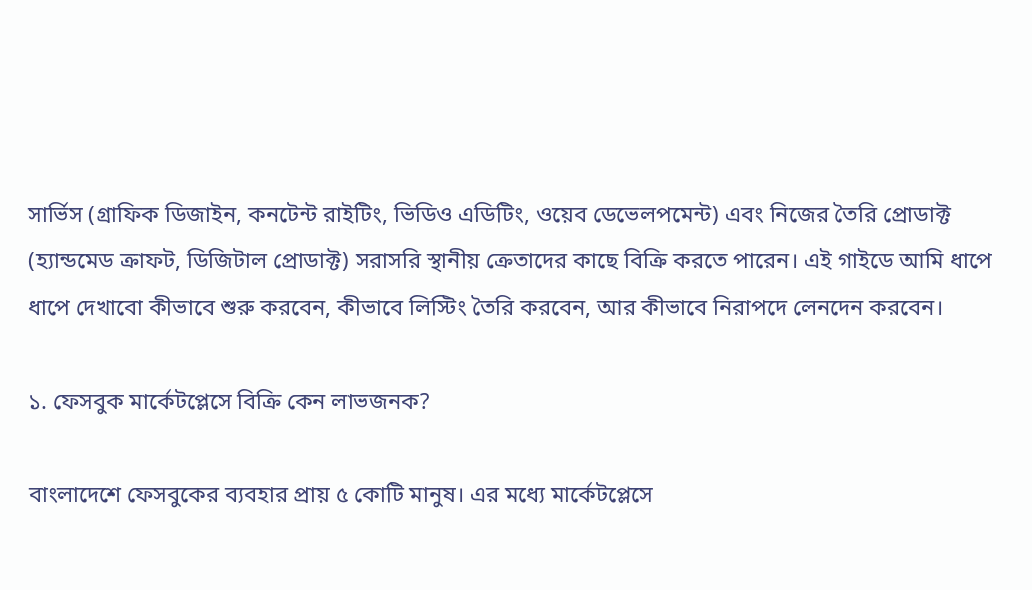সার্ভিস (গ্রাফিক ডিজাইন, কনটেন্ট রাইটিং, ভিডিও এডিটিং, ওয়েব ডেভেলপমেন্ট) এবং নিজের তৈরি প্রোডাক্ট (হ্যান্ডমেড ক্রাফট, ডিজিটাল প্রোডাক্ট) সরাসরি স্থানীয় ক্রেতাদের কাছে বিক্রি করতে পারেন। এই গাইডে আমি ধাপে ধাপে দেখাবো কীভাবে শুরু করবেন, কীভাবে লিস্টিং তৈরি করবেন, আর কীভাবে নিরাপদে লেনদেন করবেন।

১. ফেসবুক মার্কেটপ্লেসে বিক্রি কেন লাভজনক?

বাংলাদেশে ফেসবুকের ব্যবহার প্রায় ৫ কোটি মানুষ। এর মধ্যে মার্কেটপ্লেসে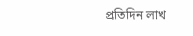প্রতিদিন লাখ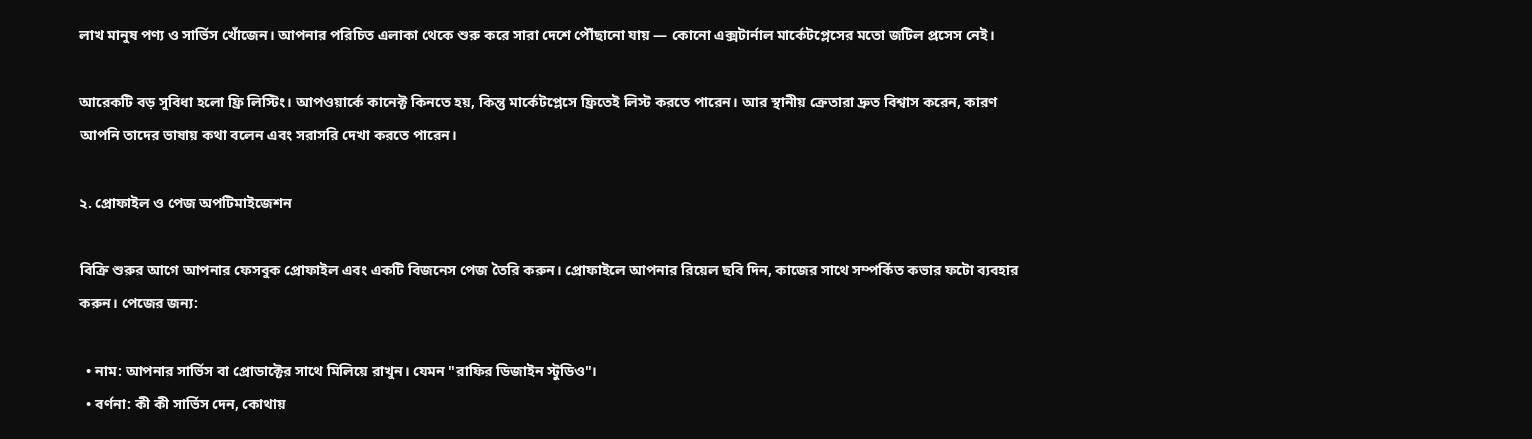লাখ মানুষ পণ্য ও সার্ভিস খোঁজেন। আপনার পরিচিত এলাকা থেকে শুরু করে সারা দেশে পৌঁছানো যায় — কোনো এক্সটার্নাল মার্কেটপ্লেসের মতো জটিল প্রসেস নেই।

আরেকটি বড় সুবিধা হলো ফ্রি লিস্টিং। আপওয়ার্কে কানেক্ট কিনতে হয়, কিন্তু মার্কেটপ্লেসে ফ্রিতেই লিস্ট করতে পারেন। আর স্থানীয় ক্রেতারা দ্রুত বিশ্বাস করেন, কারণ আপনি তাদের ভাষায় কথা বলেন এবং সরাসরি দেখা করতে পারেন।

২. প্রোফাইল ও পেজ অপটিমাইজেশন

বিক্রি শুরুর আগে আপনার ফেসবুক প্রোফাইল এবং একটি বিজনেস পেজ তৈরি করুন। প্রোফাইলে আপনার রিয়েল ছবি দিন, কাজের সাথে সম্পর্কিত কভার ফটো ব্যবহার করুন। পেজের জন্য:

  • নাম: আপনার সার্ভিস বা প্রোডাক্টের সাথে মিলিয়ে রাখুন। যেমন "রাফির ডিজাইন স্টুডিও"।
  • বর্ণনা: কী কী সার্ভিস দেন, কোথায়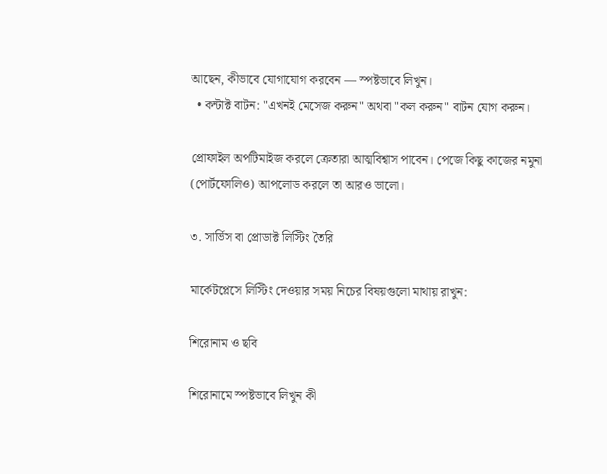আছেন, কীভাবে যোগাযোগ করবেন — স্পষ্টভাবে লিখুন।
  • কন্টাক্ট বাটন: "এখনই মেসেজ করুন" অথবা "কল করুন" বাটন যোগ করুন।

প্রোফাইল অপটিমাইজ করলে ক্রেতারা আত্মবিশ্বাস পাবেন। পেজে কিছু কাজের নমুনা (পোর্টফোলিও) আপলোড করলে তা আরও ভালো।

৩. সার্ভিস বা প্রোডাক্ট লিস্টিং তৈরি

মার্কেটপ্লেসে লিস্টিং দেওয়ার সময় নিচের বিষয়গুলো মাথায় রাখুন:

শিরোনাম ও ছবি

শিরোনামে স্পষ্টভাবে লিখুন কী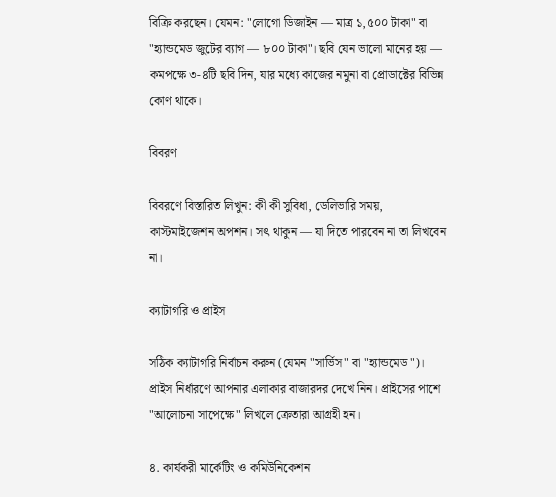বিক্রি করছেন। যেমন: "লোগো ডিজাইন — মাত্র ১,৫০০ টাকা" বা "হ্যান্ডমেড জুটের ব্যাগ — ৮০০ টাকা"। ছবি যেন ভালো মানের হয় — কমপক্ষে ৩-৪টি ছবি দিন, যার মধ্যে কাজের নমুনা বা প্রোডাক্টের বিভিন্ন কোণ থাকে।

বিবরণ

বিবরণে বিস্তারিত লিখুন: কী কী সুবিধা, ডেলিভারি সময়, কাস্টমাইজেশন অপশন। সৎ থাকুন — যা দিতে পারবেন না তা লিখবেন না।

ক্যাটাগরি ও প্রাইস

সঠিক ক্যাটাগরি নির্বাচন করুন (যেমন "সার্ভিস" বা "হ্যান্ডমেড")। প্রাইস নির্ধারণে আপনার এলাকার বাজারদর দেখে নিন। প্রাইসের পাশে "আলোচনা সাপেক্ষে" লিখলে ক্রেতারা আগ্রহী হন।

৪. কার্যকরী মার্কেটিং ও কমিউনিকেশন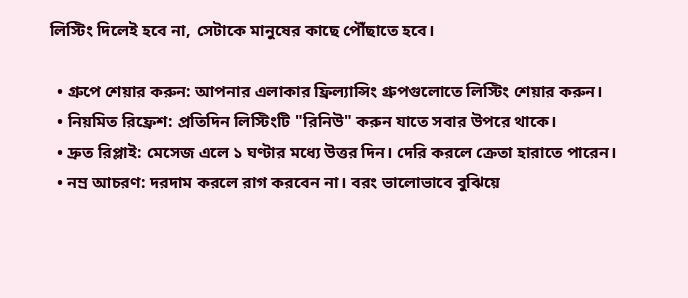লিস্টিং দিলেই হবে না, সেটাকে মানুষের কাছে পৌঁছাতে হবে।

  • গ্রুপে শেয়ার করুন: আপনার এলাকার ফ্রিল্যান্সিং গ্রুপগুলোতে লিস্টিং শেয়ার করুন।
  • নিয়মিত রিফ্রেশ: প্রতিদিন লিস্টিংটি "রিনিউ" করুন যাতে সবার উপরে থাকে।
  • দ্রুত রিপ্লাই: মেসেজ এলে ১ ঘণ্টার মধ্যে উত্তর দিন। দেরি করলে ক্রেতা হারাতে পারেন।
  • নম্র আচরণ: দরদাম করলে রাগ করবেন না। বরং ভালোভাবে বুঝিয়ে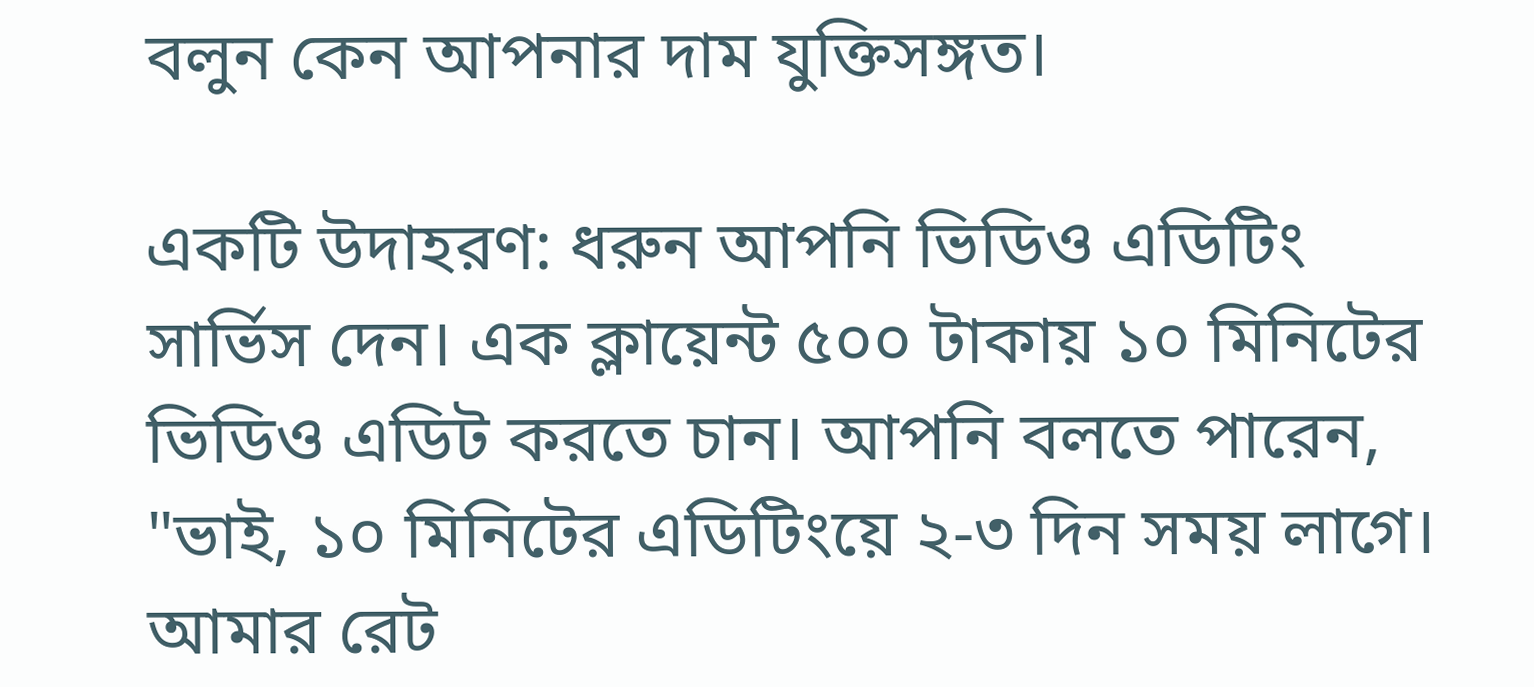বলুন কেন আপনার দাম যুক্তিসঙ্গত।

একটি উদাহরণ: ধরুন আপনি ভিডিও এডিটিং সার্ভিস দেন। এক ক্লায়েন্ট ৫০০ টাকায় ১০ মিনিটের ভিডিও এডিট করতে চান। আপনি বলতে পারেন, "ভাই, ১০ মিনিটের এডিটিংয়ে ২-৩ দিন সময় লাগে। আমার রেট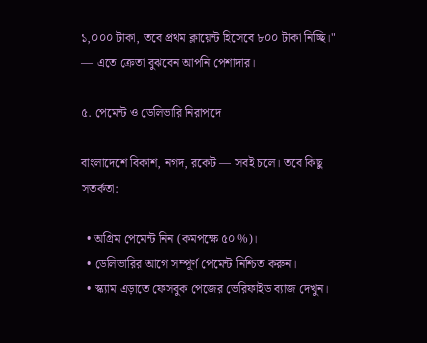১,০০০ টাকা, তবে প্রথম ক্লায়েন্ট হিসেবে ৮০০ টাকা নিচ্ছি।" — এতে ক্রেতা বুঝবেন আপনি পেশাদার।

৫. পেমেন্ট ও ডেলিভারি নিরাপদে

বাংলাদেশে বিকাশ, নগদ, রকেট — সবই চলে। তবে কিছু সতর্কতা:

  • অগ্রিম পেমেন্ট নিন (কমপক্ষে ৫০%)।
  • ডেলিভারির আগে সম্পূর্ণ পেমেন্ট নিশ্চিত করুন।
  • স্ক্যাম এড়াতে ফেসবুক পেজের ভেরিফাইড ব্যাজ দেখুন।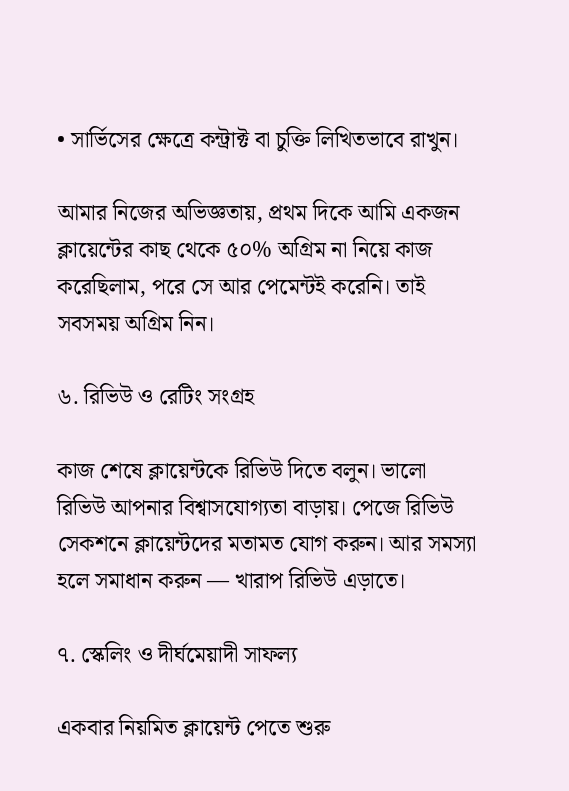• সার্ভিসের ক্ষেত্রে কন্ট্রাক্ট বা চুক্তি লিখিতভাবে রাখুন।

আমার নিজের অভিজ্ঞতায়, প্রথম দিকে আমি একজন ক্লায়েন্টের কাছ থেকে ৫০% অগ্রিম না নিয়ে কাজ করেছিলাম, পরে সে আর পেমেন্টই করেনি। তাই সবসময় অগ্রিম নিন।

৬. রিভিউ ও রেটিং সংগ্রহ

কাজ শেষে ক্লায়েন্টকে রিভিউ দিতে বলুন। ভালো রিভিউ আপনার বিশ্বাসযোগ্যতা বাড়ায়। পেজে রিভিউ সেকশনে ক্লায়েন্টদের মতামত যোগ করুন। আর সমস্যা হলে সমাধান করুন — খারাপ রিভিউ এড়াতে।

৭. স্কেলিং ও দীর্ঘমেয়াদী সাফল্য

একবার নিয়মিত ক্লায়েন্ট পেতে শুরু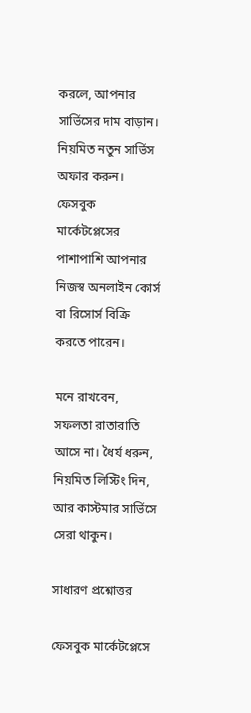করলে, আপনার সার্ভিসের দাম বাড়ান। নিয়মিত নতুন সার্ভিস অফার করুন। ফেসবুক মার্কেটপ্লেসের পাশাপাশি আপনার নিজস্ব অনলাইন কোর্স বা রিসোর্স বিক্রি করতে পারেন।

মনে রাখবেন, সফলতা রাতারাতি আসে না। ধৈর্য ধরুন, নিয়মিত লিস্টিং দিন, আর কাস্টমার সার্ভিসে সেরা থাকুন।

সাধারণ প্রশ্নোত্তর

ফেসবুক মার্কেটপ্লেসে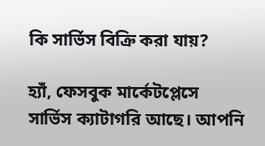কি সার্ভিস বিক্রি করা যায়?

হ্যাঁ, ফেসবুক মার্কেটপ্লেসে সার্ভিস ক্যাটাগরি আছে। আপনি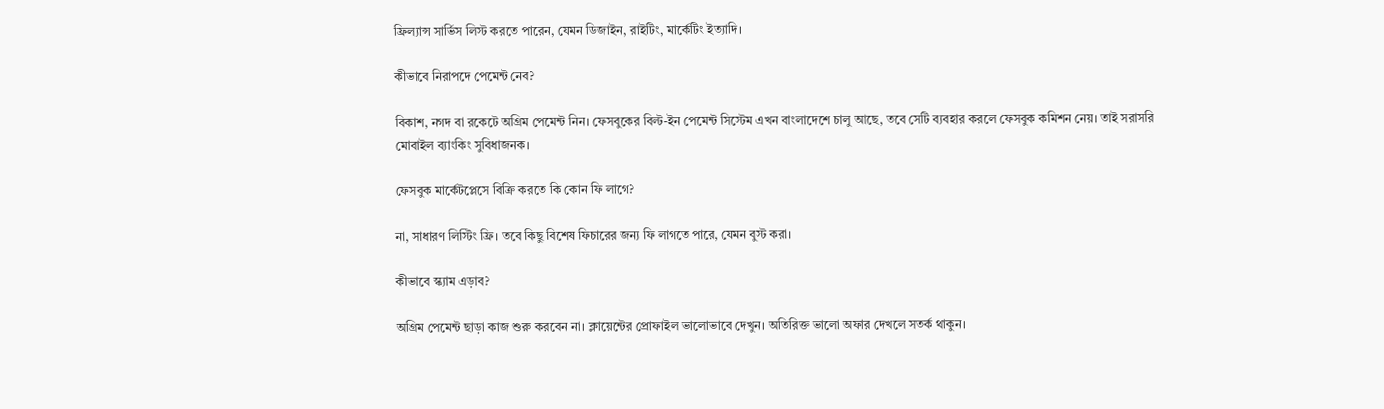ফ্রিল্যান্স সার্ভিস লিস্ট করতে পারেন, যেমন ডিজাইন, রাইটিং, মার্কেটিং ইত্যাদি।

কীভাবে নিরাপদে পেমেন্ট নেব?

বিকাশ, নগদ বা রকেটে অগ্রিম পেমেন্ট নিন। ফেসবুকের বিল্ট-ইন পেমেন্ট সিস্টেম এখন বাংলাদেশে চালু আছে, তবে সেটি ব্যবহার করলে ফেসবুক কমিশন নেয়। তাই সরাসরি মোবাইল ব্যাংকিং সুবিধাজনক।

ফেসবুক মার্কেটপ্লেসে বিক্রি করতে কি কোন ফি লাগে?

না, সাধারণ লিস্টিং ফ্রি। তবে কিছু বিশেষ ফিচারের জন্য ফি লাগতে পারে, যেমন বুস্ট করা।

কীভাবে স্ক্যাম এড়াব?

অগ্রিম পেমেন্ট ছাড়া কাজ শুরু করবেন না। ক্লায়েন্টের প্রোফাইল ভালোভাবে দেখুন। অতিরিক্ত ভালো অফার দেখলে সতর্ক থাকুন।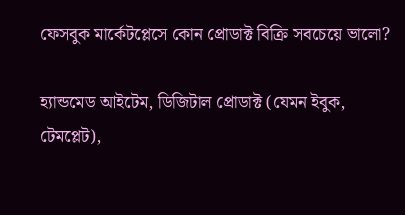ফেসবুক মার্কেটপ্লেসে কোন প্রোডাক্ট বিক্রি সবচেয়ে ভালো?

হ্যান্ডমেড আইটেম, ডিজিটাল প্রোডাক্ট (যেমন ইবুক, টেমপ্লেট),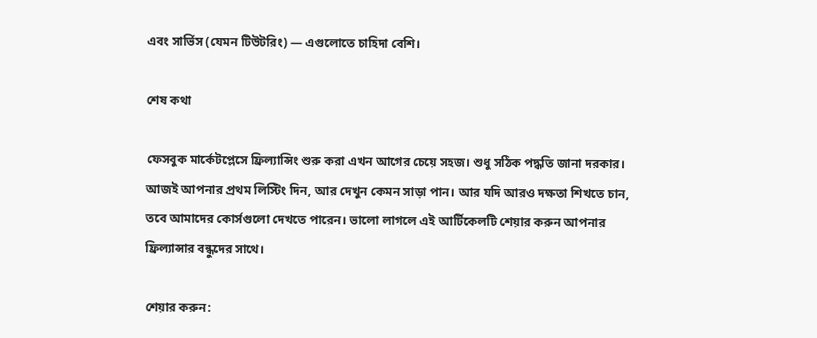এবং সার্ভিস (যেমন টিউটরিং) — এগুলোতে চাহিদা বেশি।

শেষ কথা

ফেসবুক মার্কেটপ্লেসে ফ্রিল্যান্সিং শুরু করা এখন আগের চেয়ে সহজ। শুধু সঠিক পদ্ধতি জানা দরকার। আজই আপনার প্রথম লিস্টিং দিন, আর দেখুন কেমন সাড়া পান। আর যদি আরও দক্ষতা শিখতে চান, তবে আমাদের কোর্সগুলো দেখতে পারেন। ভালো লাগলে এই আর্টিকেলটি শেয়ার করুন আপনার ফ্রিল্যান্সার বন্ধুদের সাথে।

শেয়ার করুন: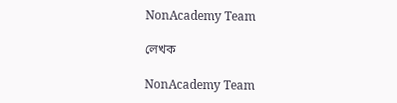NonAcademy Team

লেখক

NonAcademy Team